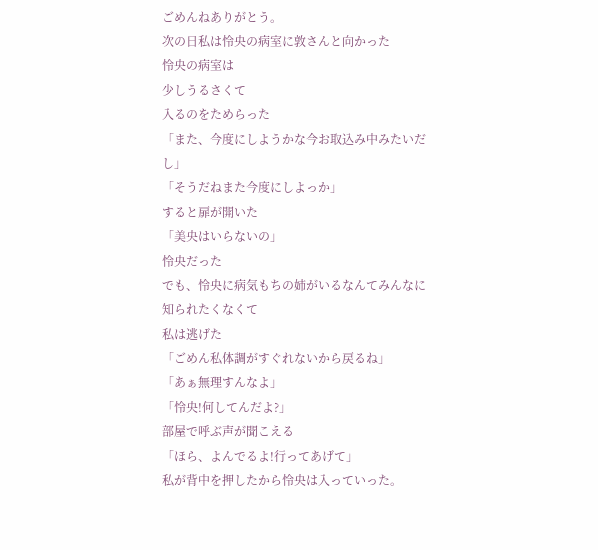ごめんねありがとう。
次の日私は怜央の病室に敦さんと向かった
怜央の病室は
少しうるさくて
入るのをためらった
「また、今度にしようかな今お取込み中みたいだし」
「そうだねまた今度にしよっか」
すると扉が開いた
「美央はいらないの」
怜央だった
でも、怜央に病気もちの姉がいるなんてみんなに知られたくなくて
私は逃げた
「ごめん私体調がすぐれないから戻るね」
「あぁ無理すんなよ」
「怜央!何してんだよ?」
部屋で呼ぶ声が聞こえる
「ほら、よんでるよ!行ってあげて」
私が背中を押したから怜央は入っていった。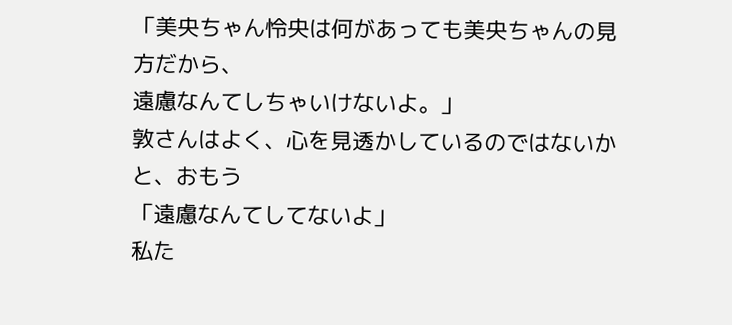「美央ちゃん怜央は何があっても美央ちゃんの見方だから、
遠慮なんてしちゃいけないよ。」
敦さんはよく、心を見透かしているのではないか
と、おもう
「遠慮なんてしてないよ」
私た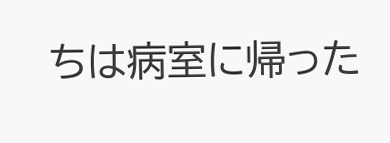ちは病室に帰った